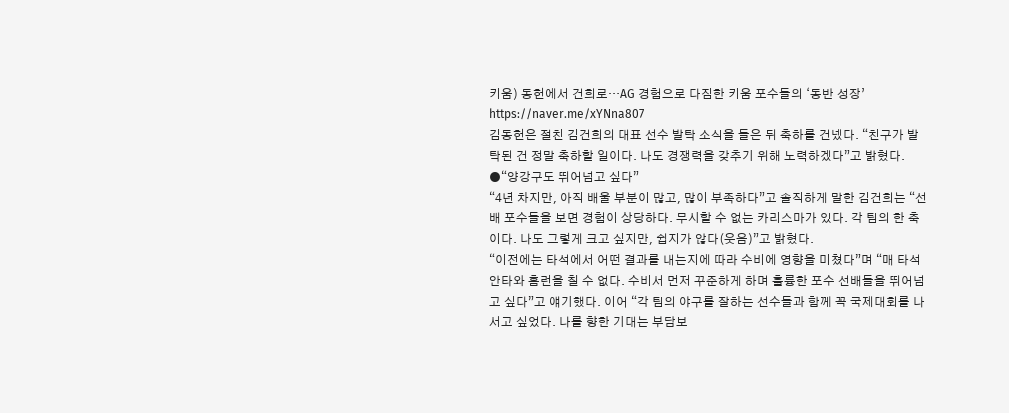키움) 동헌에서 건희로…AG 경험으로 다짐한 키움 포수들의 ‘동반 성장’
https://naver.me/xYNna807
김동헌은 절친 김건희의 대표 선수 발탁 소식을 들은 뒤 축하를 건넸다. “친구가 발탁된 건 정말 축하할 일이다. 나도 경쟁력을 갖추기 위해 노력하겠다”고 밝혔다.
●“양강구도 뛰어넘고 싶다”
“4년 차지만, 아직 배울 부분이 많고, 많이 부족하다”고 솔직하게 말한 김건희는 “선배 포수들을 보면 경험이 상당하다. 무시할 수 없는 카리스마가 있다. 각 팀의 한 축이다. 나도 그렇게 크고 싶지만, 쉽지가 않다(웃음)”고 밝혔다.
“이전에는 타석에서 어떤 결과를 내는지에 따라 수비에 영향을 미쳤다”며 “매 타석 안타와 홈런을 칠 수 없다. 수비서 먼저 꾸준하게 하며 훌륭한 포수 선배들을 뛰어넘고 싶다”고 얘기했다. 이어 “각 팀의 야구를 잘하는 선수들과 함께 꼭 국제대회를 나서고 싶었다. 나를 향한 기대는 부담보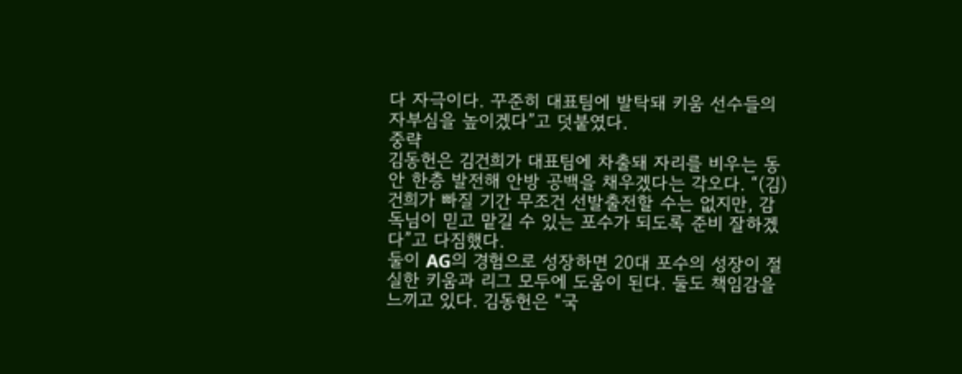다 자극이다. 꾸준히 대표팀에 발탁돼 키움 선수들의 자부심을 높이겠다”고 덧붙였다.
중략
김동헌은 김건희가 대표팀에 차출돼 자리를 비우는 동안 한층 발전해 안방 공백을 채우겠다는 각오다. “(김)건희가 빠질 기간 무조건 선발출전할 수는 없지만, 감독님이 믿고 맡길 수 있는 포수가 되도록 준비 잘하겠다”고 다짐했다.
둘이 AG의 경험으로 성장하면 20대 포수의 성장이 절실한 키움과 리그 모두에 도움이 된다. 둘도 책임감을 느끼고 있다. 김동헌은 “국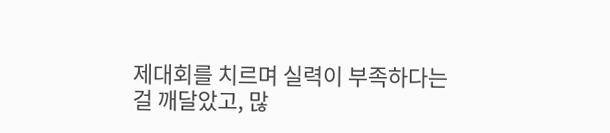제대회를 치르며 실력이 부족하다는 걸 깨달았고, 많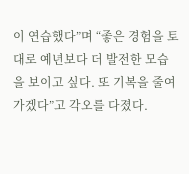이 연습했다”며 “좋은 경험을 토대로 예년보다 더 발전한 모습을 보이고 싶다. 또 기복을 줄여가겠다”고 각오를 다졌다.